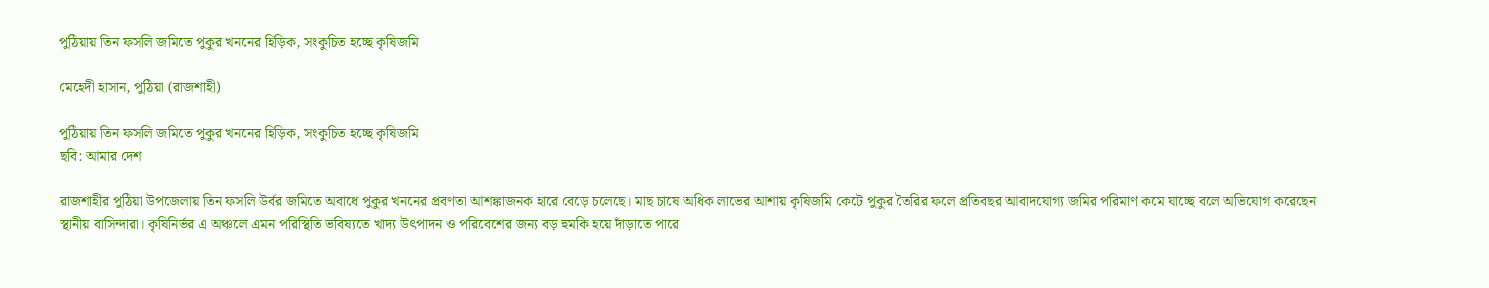পুঠিয়ায় তিন ফসলি জমিতে পুকুর খননের হিড়িক, সংকুচিত হচ্ছে কৃষিজমি

মেহেদী হাসান, পুঠিয়া (রাজশাহী)

পুঠিয়ায় তিন ফসলি জমিতে পুকুর খননের হিড়িক, সংকুচিত হচ্ছে কৃষিজমি
ছবি: আমার দেশ

রাজশাহীর পুঠিয়া উপজেলায় তিন ফসলি উর্বর জমিতে অবাধে পুকুর খননের প্রবণতা আশঙ্কাজনক হারে বেড়ে চলেছে। মাছ চাষে অধিক লাভের আশায় কৃষিজমি কেটে পুকুর তৈরির ফলে প্রতিবছর আবাদযোগ্য জমির পরিমাণ কমে যাচ্ছে বলে অভিযোগ করেছেন স্থানীয় বাসিন্দারা। কৃষিনির্ভর এ অঞ্চলে এমন পরিস্থিতি ভবিষ্যতে খাদ্য উৎপাদন ও পরিবেশের জন্য বড় হুমকি হয়ে দাঁড়াতে পারে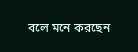বলে মনে করছেন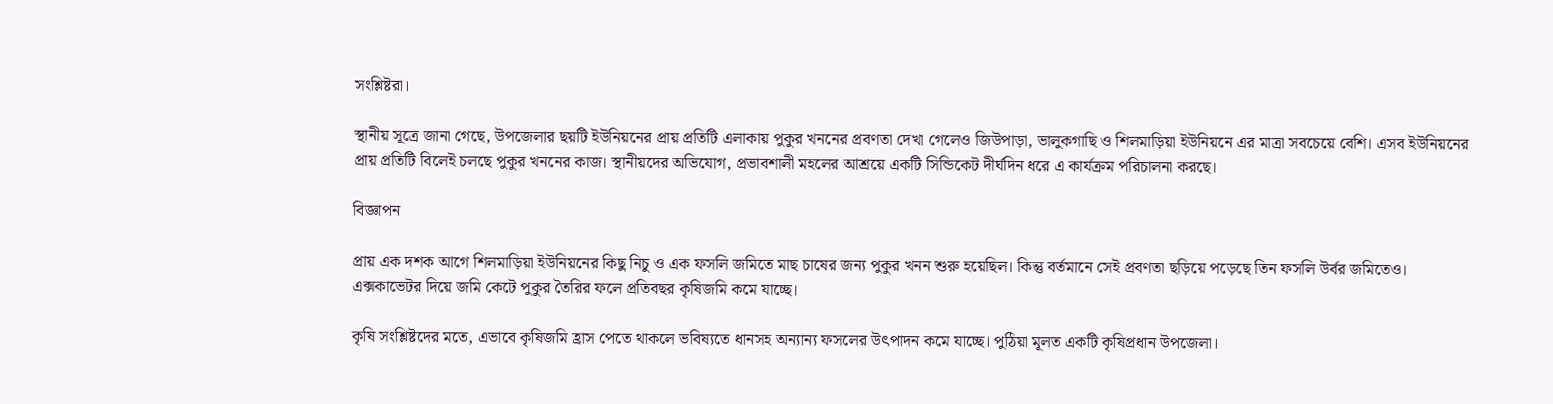সংশ্লিষ্টরা।

স্থানীয় সূত্রে জানা গেছে, উপজেলার ছয়টি ইউনিয়নের প্রায় প্রতিটি এলাকায় পুকুর খননের প্রবণতা দেখা গেলেও জিউপাড়া, ভালুকগাছি ও শিলমাড়িয়া ইউনিয়নে এর মাত্রা সবচেয়ে বেশি। এসব ইউনিয়নের প্রায় প্রতিটি বিলেই চলছে পুকুর খননের কাজ। স্থানীয়দের অভিযোগ, প্রভাবশালী মহলের আশ্রয়ে একটি সিন্ডিকেট দীর্ঘদিন ধরে এ কার্যক্রম পরিচালনা করছে।

বিজ্ঞাপন

প্রায় এক দশক আগে শিলমাড়িয়া ইউনিয়নের কিছু নিচু ও এক ফসলি জমিতে মাছ চাষের জন্য পুকুর খনন শুরু হয়েছিল। কিন্তু বর্তমানে সেই প্রবণতা ছড়িয়ে পড়েছে তিন ফসলি উর্বর জমিতেও। এক্সকাভেটর দিয়ে জমি কেটে পুকুর তৈরির ফলে প্রতিবছর কৃষিজমি কমে যাচ্ছে।

কৃষি সংশ্লিষ্টদের মতে, এভাবে কৃষিজমি হ্রাস পেতে থাকলে ভবিষ্যতে ধানসহ অন্যান্য ফসলের উৎপাদন কমে যাচ্ছে। পুঠিয়া মূলত একটি কৃষিপ্রধান উপজেলা।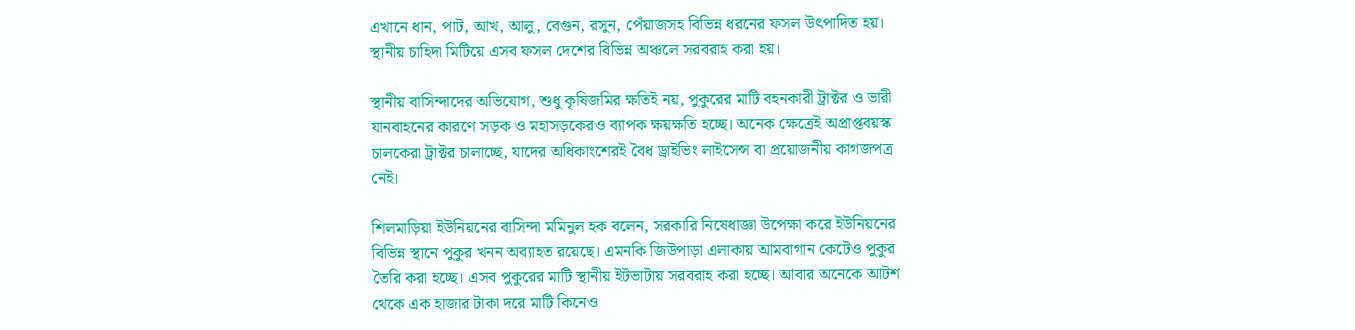এখানে ধান, পাট, আখ, আলু, বেগুন, রসুন, পেঁয়াজসহ বিভিন্ন ধরনের ফসল উৎপাদিত হয়। স্থানীয় চাহিদা মিটিয়ে এসব ফসল দেশের বিভিন্ন অঞ্চলে সরবরাহ করা হয়।

স্থানীয় বাসিন্দাদের অভিযোগ, শুধু কৃষিজমির ক্ষতিই নয়, পুকুরের মাটি বহনকারী ট্রাক্টর ও ভারী যানবাহনের কারণে সড়ক ও মহাসড়কেরও ব্যাপক ক্ষয়ক্ষতি হচ্ছে। অনেক ক্ষেত্রেই অপ্রাপ্তবয়স্ক চালকেরা ট্রাক্টর চালাচ্ছে, যাদের অধিকাংশেরই বৈধ ড্রাইভিং লাইসেন্স বা প্রয়োজনীয় কাগজপত্র নেই।

শিলমাড়িয়া ইউনিয়নের বাসিন্দা মমিনুল হক বলেন, সরকারি নিষেধাজ্ঞা উপেক্ষা করে ইউনিয়নের বিভিন্ন স্থানে পুকুর খনন অব্যাহত রয়েছে। এমনকি জিউপাড়া এলাকায় আমবাগান কেটেও পুকুর তৈরি করা হচ্ছে। এসব পুকুরের মাটি স্থানীয় ইটভাটায় সরবরাহ করা হচ্ছে। আবার অনেকে আটশ থেকে এক হাজার টাকা দরে মাটি কিনেও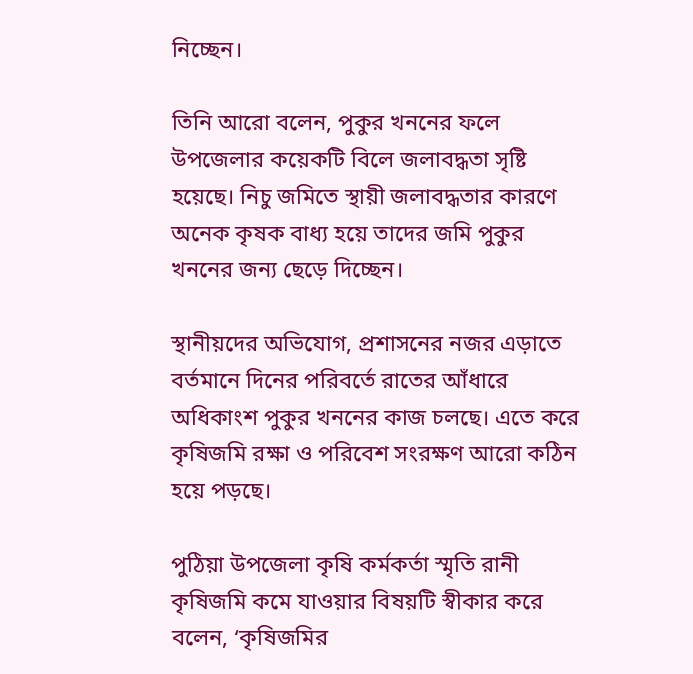নিচ্ছেন।

তিনি আরো বলেন, পুকুর খননের ফলে উপজেলার কয়েকটি বিলে জলাবদ্ধতা সৃষ্টি হয়েছে। নিচু জমিতে স্থায়ী জলাবদ্ধতার কারণে অনেক কৃষক বাধ্য হয়ে তাদের জমি পুকুর খননের জন্য ছেড়ে দিচ্ছেন।

স্থানীয়দের অভিযোগ, প্রশাসনের নজর এড়াতে বর্তমানে দিনের পরিবর্তে রাতের আঁধারে অধিকাংশ পুকুর খননের কাজ চলছে। এতে করে কৃষিজমি রক্ষা ও পরিবেশ সংরক্ষণ আরো কঠিন হয়ে পড়ছে।

পুঠিয়া উপজেলা কৃষি কর্মকর্তা স্মৃতি রানী কৃষিজমি কমে যাওয়ার বিষয়টি স্বীকার করে বলেন, ‘কৃষিজমির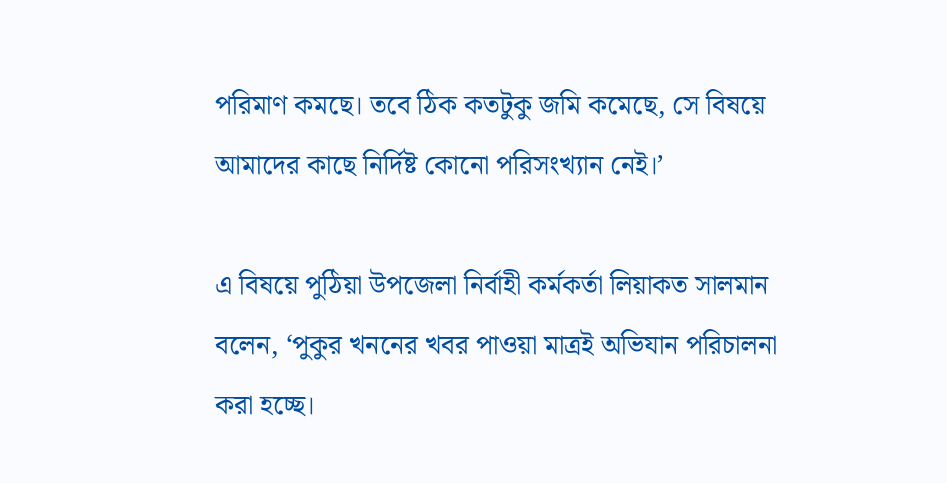পরিমাণ কমছে। তবে ঠিক কতটুকু জমি কমেছে, সে বিষয়ে আমাদের কাছে নির্দিষ্ট কোনো পরিসংখ্যান নেই।’

এ বিষয়ে পুঠিয়া উপজেলা নির্বাহী কর্মকর্তা লিয়াকত সালমান বলেন, ‘পুকুর খননের খবর পাওয়া মাত্রই অভিযান পরিচালনা করা হচ্ছে।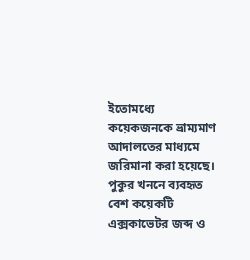ইতোমধ্যে কয়েকজনকে ভ্রাম্যমাণ আদালতের মাধ্যমে জরিমানা করা হয়েছে। পুকুর খননে ব্যবহৃত বেশ কয়েকটি এক্সকাভেটর জব্দ ও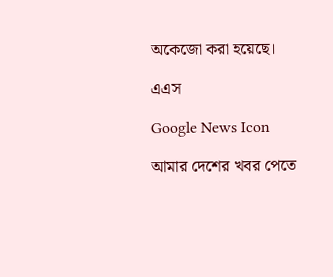অকেজো করা হয়েছে।

এএস

Google News Icon

আমার দেশের খবর পেতে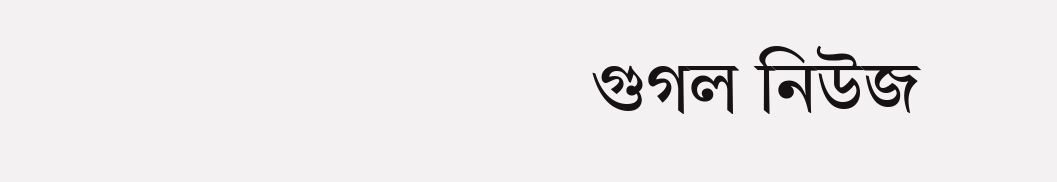গুগল নিউজ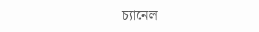চ্যানেল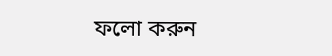ফলো করুন